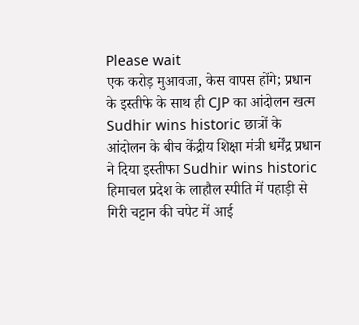Please wait
एक करोड़ मुआवजा, केस वापस होंगे; प्रधान के इस्तीफे के साथ ही CJP का आंदोलन खत्म Sudhir wins historic छात्रों के आंदोलन के बीच केंद्रीय शिक्षा मंत्री धर्मेंद्र प्रधान ने दिया इस्तीफा Sudhir wins historic हिमाचल प्रदेश के लाहौल स्पीति में पहाड़ी से गिरी चट्टान की चपेट में आई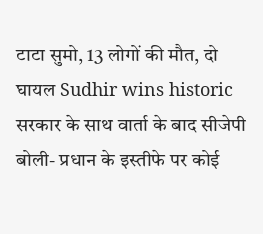टाटा सुमो, 13 लोगों की मौत, दो घायल Sudhir wins historic सरकार के साथ वार्ता के बाद सीजेपी बोली- प्रधान के इस्तीफे पर कोई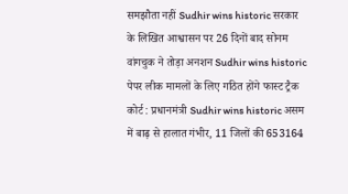समझौता नहीं Sudhir wins historic सरकार के लिखित आश्वासन पर 26 दिनों बाद सोनम वांगचुक ने तोड़ा अनशन Sudhir wins historic पेपर लीक मामलों के लिए गठित होंगे फास्ट ट्रैक कोर्ट : प्रधानमंत्री Sudhir wins historic असम में बाढ़ से हालात गंभीर, 11 जिलों की 653164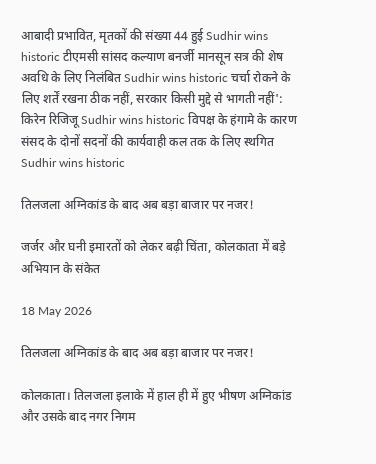आबादी प्रभावित, मृतकों की संख्या 44 हुई Sudhir wins historic टीएमसी सांसद कल्याण बनर्जी मानसून सत्र की शेष अवधि के लिए निलंबित Sudhir wins historic चर्चा रोकने के लिए शर्तें रखना ठीक नहीं, सरकार किसी मुद्दे से भागती नहीं': किरेन रिजिजू Sudhir wins historic विपक्ष के हंगामे के कारण संसद के दोनों सदनों की कार्यवाही कल तक के लिए स्थगित Sudhir wins historic

तिलजला अग्निकांड के बाद अब बड़ा बाजार पर नजर!

जर्जर और घनी इमारतों को लेकर बढ़ी चिंता, कोलकाता में बड़े अभियान के संकेत

18 May 2026

तिलजला अग्निकांड के बाद अब बड़ा बाजार पर नजर!

कोलकाता। तिलजला इलाके में हाल ही में हुए भीषण अग्निकांड और उसके बाद नगर निगम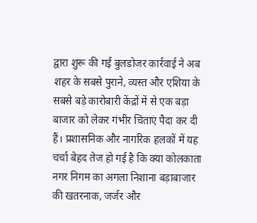द्वारा शुरू की गई बुलडोजर कार्रवाई ने अब शहर के सबसे पुराने, व्यस्त और एशिया के सबसे बड़े कारोबारी केंद्रों में से एक बड़ा बाजार को लेकर गंभीर चिंताएं पैदा कर दी हैं। प्रशासनिक और नागरिक हलकों में यह चर्चा बेहद तेज हो गई है कि क्या कोलकाता नगर निगम का अगला निशाना बड़ाबाजार की खतरनाक, जर्जर और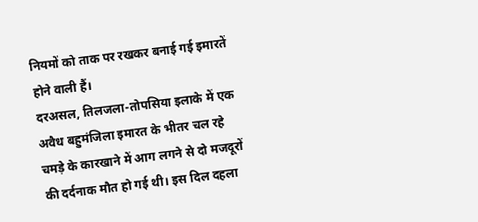नियमों को ताक पर रखकर बनाई गई इमारतें होने वाली हैं।
दरअसल, तिलजला-तोपसिया इलाके में एक अवैध बहुमंजिला इमारत के भीतर चल रहे चमड़े के कारखाने में आग लगने से दो मजदूरों की दर्दनाक मौत हो गई थी। इस दिल दहला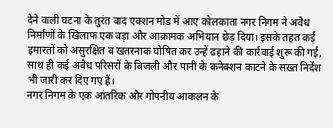देने वाली घटना के तुरंत बाद एक्शन मोड में आए कोलकाता नगर निगम ने अवैध निर्माणों के खिलाफ एक बड़ा और आक्रामक अभियान छेड़ दिया। इसके तहत कई इमारतों को असुरक्षित व खतरनाक घोषित कर उन्हें ढहाने की कार्रवाई शुरू की गई, साथ ही कई अवैध परिसरों के बिजली और पानी के कनेक्शन काटने के सख्त निर्देश भी जारी कर दिए गए हैं।
नगर निगम के एक आंतरिक और गोपनीय आकलन के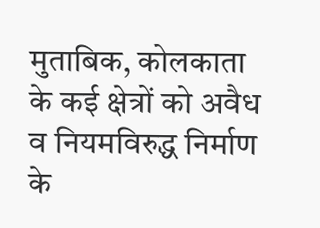मुताबिक, कोलकाता के कई क्षेत्रों को अवैध व नियमविरुद्ध निर्माण के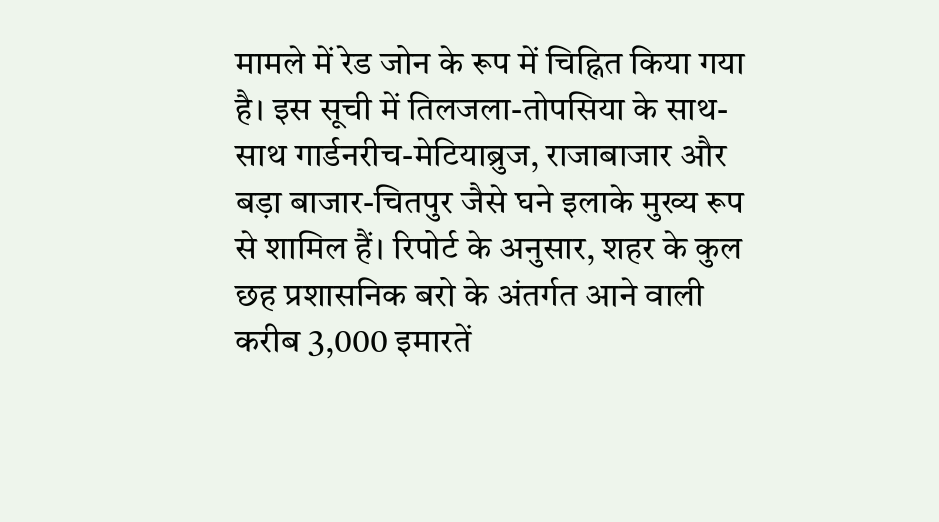मामले में रेड जोन के रूप में चिह्नित किया गया है। इस सूची में तिलजला-तोपसिया के साथ-साथ गार्डनरीच-मेटियाब्रुज, राजाबाजार और बड़ा बाजार-चितपुर जैसे घने इलाके मुख्य रूप से शामिल हैं। रिपोर्ट के अनुसार, शहर के कुल छह प्रशासनिक बरो के अंतर्गत आने वाली करीब 3,000 इमारतें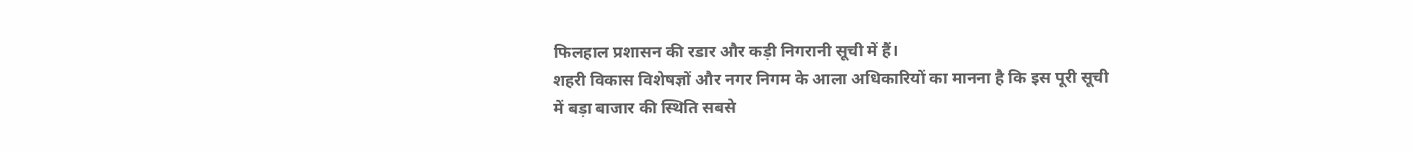फिलहाल प्रशासन की रडार और कड़ी निगरानी सूची में हैं।
शहरी विकास विशेषज्ञों और नगर निगम के आला अधिकारियों का मानना है कि इस पूरी सूची में बड़ा बाजार की स्थिति सबसे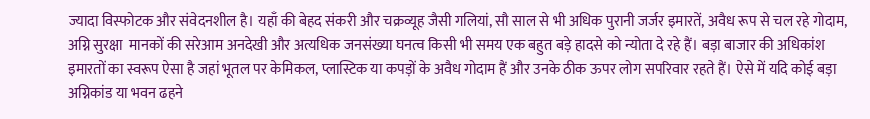ज्यादा विस्फोटक और संवेदनशील है। यहाँ की बेहद संकरी और चक्रव्यूह जैसी गलियां, सौ साल से भी अधिक पुरानी जर्जर इमारतें, अवैध रूप से चल रहे गोदाम, अग्नि सुरक्षा  मानकों की सरेआम अनदेखी और अत्यधिक जनसंख्या घनत्व किसी भी समय एक बहुत बड़े हादसे को न्योता दे रहे हैं। बड़ा बाजार की अधिकांश इमारतों का स्वरूप ऐसा है जहां भूतल पर केमिकल, प्लास्टिक या कपड़ों के अवैध गोदाम हैं और उनके ठीक ऊपर लोग सपरिवार रहते हैं। ऐसे में यदि कोई बड़ा अग्निकांड या भवन ढहने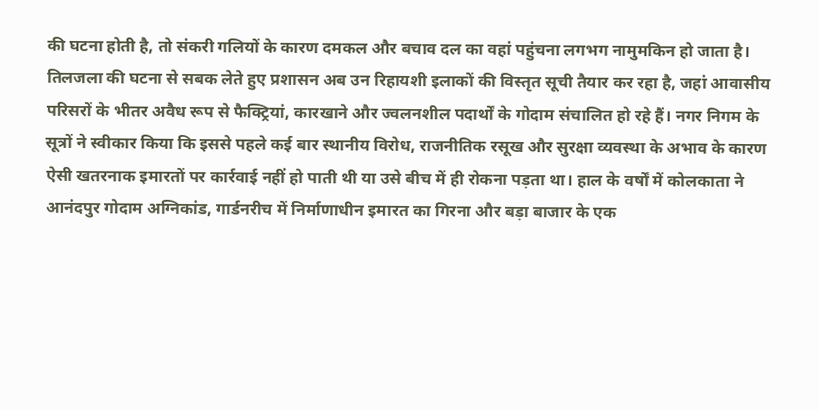की घटना होती है, तो संकरी गलियों के कारण दमकल और बचाव दल का वहां पहुंचना लगभग नामुमकिन हो जाता है।
तिलजला की घटना से सबक लेते हुए प्रशासन अब उन रिहायशी इलाकों की विस्तृत सूची तैयार कर रहा है, जहां आवासीय परिसरों के भीतर अवैध रूप से फैक्ट्रियां, कारखाने और ज्वलनशील पदार्थों के गोदाम संचालित हो रहे हैं। नगर निगम के सूत्रों ने स्वीकार किया कि इससे पहले कई बार स्थानीय विरोध, राजनीतिक रसूख और सुरक्षा व्यवस्था के अभाव के कारण ऐसी खतरनाक इमारतों पर कार्रवाई नहीं हो पाती थी या उसे बीच में ही रोकना पड़ता था। हाल के वर्षों में कोलकाता ने आनंदपुर गोदाम अग्निकांड, गार्डनरीच में निर्माणाधीन इमारत का गिरना और बड़ा बाजार के एक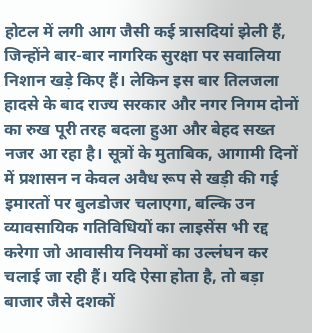होटल में लगी आग जैसी कई त्रासदियां झेली हैं, जिन्होंने बार-बार नागरिक सुरक्षा पर सवालिया निशान खड़े किए हैं। लेकिन इस बार तिलजला हादसे के बाद राज्य सरकार और नगर निगम दोनों का रुख पूरी तरह बदला हुआ और बेहद सख्त नजर आ रहा है। सूत्रों के मुताबिक, आगामी दिनों में प्रशासन न केवल अवैध रूप से खड़ी की गई इमारतों पर बुलडोजर चलाएगा, बल्कि उन व्यावसायिक गतिविधियों का लाइसेंस भी रद्द करेगा जो आवासीय नियमों का उल्लंघन कर चलाई जा रही हैं। यदि ऐसा होता है, तो बड़ा बाजार जैसे दशकों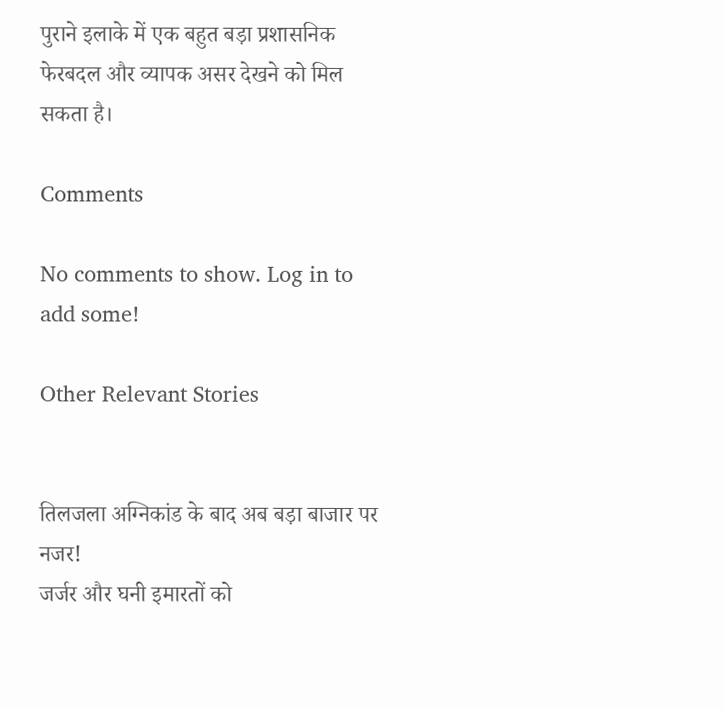पुराने इलाके में एक बहुत बड़ा प्रशासनिक फेरबदल और व्यापक असर देखने को मिल सकता है।

Comments

No comments to show. Log in to add some!

Other Relevant Stories


तिलजला अग्निकांड के बाद अब बड़ा बाजार पर नजर!
जर्जर और घनी इमारतों को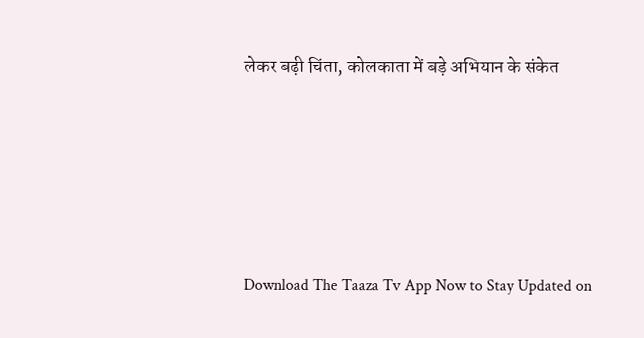लेकर बढ़ी चिंता, कोलकाता में बड़े अभियान के संकेत





Download The Taaza Tv App Now to Stay Updated on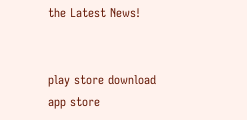the Latest News!


play store download
app store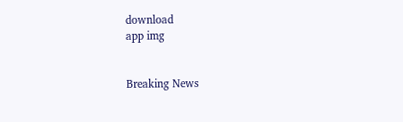download
app img


Breaking News